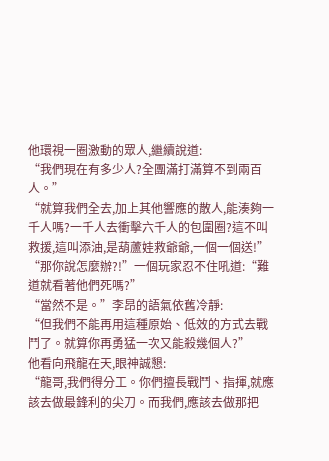他環視一圈激動的眾人,繼續說道:
“我們現在有多少人?全團滿打滿算不到兩百人。”
“就算我們全去,加上其他響應的散人,能湊夠一千人嗎?一千人去衝擊六千人的包圍圈?這不叫救援,這叫添油,是葫蘆娃救爺爺,一個一個送!”
“那你說怎麼辦?!”一個玩家忍不住吼道:“難道就看著他們死嗎?”
“當然不是。”李昂的語氣依舊冷靜:
“但我們不能再用這種原始、低效的方式去戰鬥了。就算你再勇猛一次又能殺幾個人?”
他看向飛龍在天,眼神誠懇:
“龍哥,我們得分工。你們擅長戰鬥、指揮,就應該去做最鋒利的尖刀。而我們,應該去做那把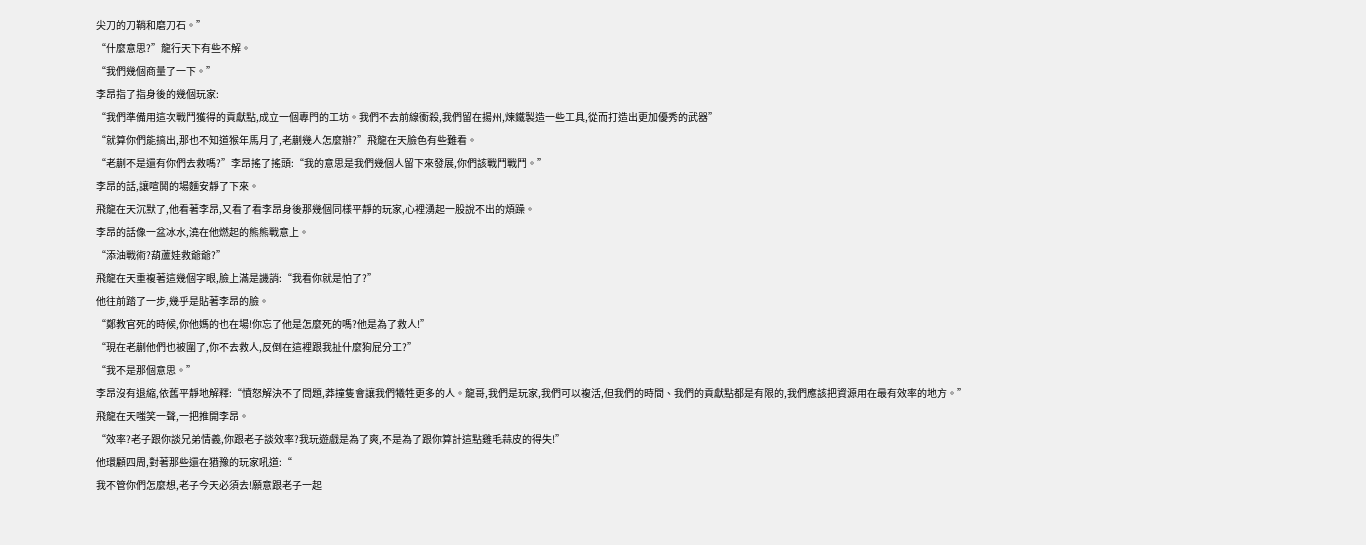尖刀的刀鞘和磨刀石。”
“什麼意思?”龍行天下有些不解。
“我們幾個商量了一下。”
李昂指了指身後的幾個玩家:
“我們準備用這次戰鬥獲得的貢獻點,成立一個專門的工坊。我們不去前線衝殺,我們留在揚州,煉鐵製造一些工具,從而打造出更加優秀的武器”
“就算你們能搞出,那也不知道猴年馬月了,老蒯幾人怎麼辦?”飛龍在天臉色有些難看。
“老蒯不是還有你們去救嗎?”李昂搖了搖頭:“我的意思是我們幾個人留下來發展,你們該戰鬥戰鬥。”
李昂的話,讓喧鬨的場麵安靜了下來。
飛龍在天沉默了,他看著李昂,又看了看李昂身後那幾個同樣平靜的玩家,心裡湧起一股說不出的煩躁。
李昂的話像一盆冰水,澆在他燃起的熊熊戰意上。
“添油戰術?葫蘆娃救爺爺?”
飛龍在天重複著這幾個字眼,臉上滿是譏誚:“我看你就是怕了?”
他往前踏了一步,幾乎是貼著李昂的臉。
“鄭教官死的時候,你他媽的也在場!你忘了他是怎麼死的嗎?他是為了救人!”
“現在老蒯他們也被圍了,你不去救人,反倒在這裡跟我扯什麼狗屁分工?”
“我不是那個意思。”
李昂沒有退縮,依舊平靜地解釋:“憤怒解決不了問題,莽撞隻會讓我們犧牲更多的人。龍哥,我們是玩家,我們可以複活,但我們的時間、我們的貢獻點都是有限的,我們應該把資源用在最有效率的地方。”
飛龍在天嗤笑一聲,一把推開李昂。
“效率?老子跟你談兄弟情義,你跟老子談效率?我玩遊戲是為了爽,不是為了跟你算計這點雞毛蒜皮的得失!”
他環顧四周,對著那些還在猶豫的玩家吼道:“
我不管你們怎麼想,老子今天必須去!願意跟老子一起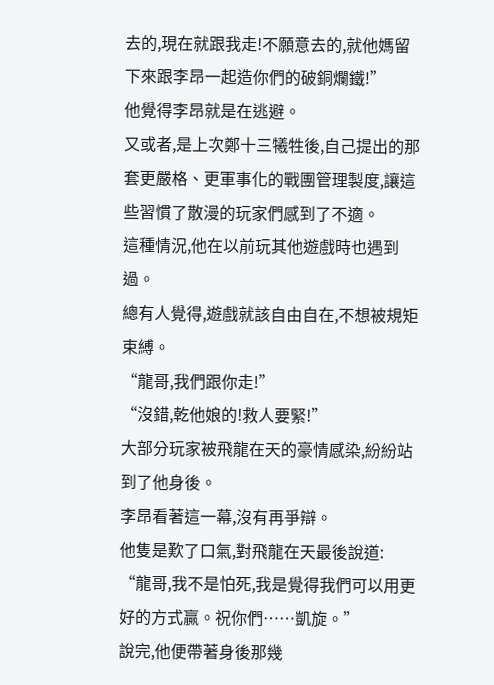去的,現在就跟我走!不願意去的,就他媽留下來跟李昂一起造你們的破銅爛鐵!”
他覺得李昂就是在逃避。
又或者,是上次鄭十三犧牲後,自己提出的那套更嚴格、更軍事化的戰團管理製度,讓這些習慣了散漫的玩家們感到了不適。
這種情況,他在以前玩其他遊戲時也遇到過。
總有人覺得,遊戲就該自由自在,不想被規矩束縛。
“龍哥,我們跟你走!”
“沒錯,乾他娘的!救人要緊!”
大部分玩家被飛龍在天的豪情感染,紛紛站到了他身後。
李昂看著這一幕,沒有再爭辯。
他隻是歎了口氣,對飛龍在天最後說道:
“龍哥,我不是怕死,我是覺得我們可以用更好的方式贏。祝你們……凱旋。”
說完,他便帶著身後那幾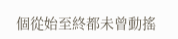個從始至終都未曾動搖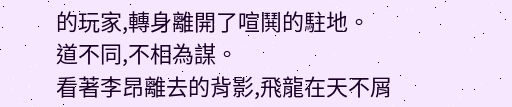的玩家,轉身離開了喧鬨的駐地。
道不同,不相為謀。
看著李昂離去的背影,飛龍在天不屑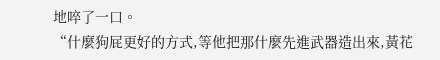地啐了一口。
“什麼狗屁更好的方式,等他把那什麼先進武器造出來,黃花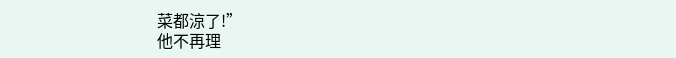菜都涼了!”
他不再理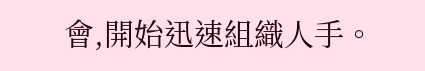會,開始迅速組織人手。